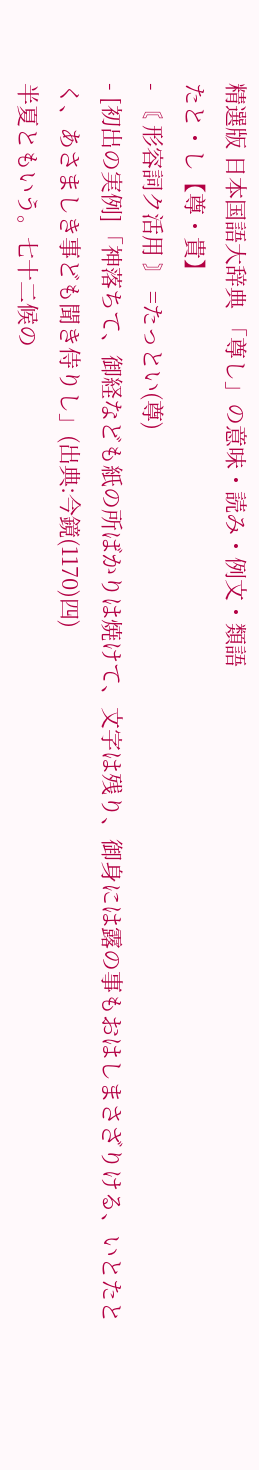精選版 日本国語大辞典 「尊し」の意味・読み・例文・類語
たと・し【尊・貴】
- 〘 形容詞ク活用 〙 =たっとい(尊)
- [初出の実例]「神落ちて、御経なども紙の所ばかりは焼けて、文字は残り、御身には露の事もおはしまさざりける、いとたとく、あさましき事ども聞き侍りし」(出典:今鏡(1170)四)
半夏ともいう。七十二候の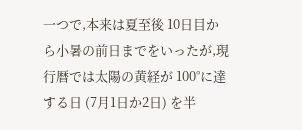一つで,本来は夏至後 10日目から小暑の前日までをいったが,現行暦では太陽の黄経が 100°に達する日 (7月1日か2日) を半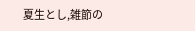夏生とし,雑節の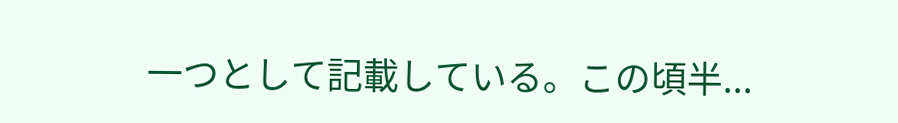一つとして記載している。この頃半...